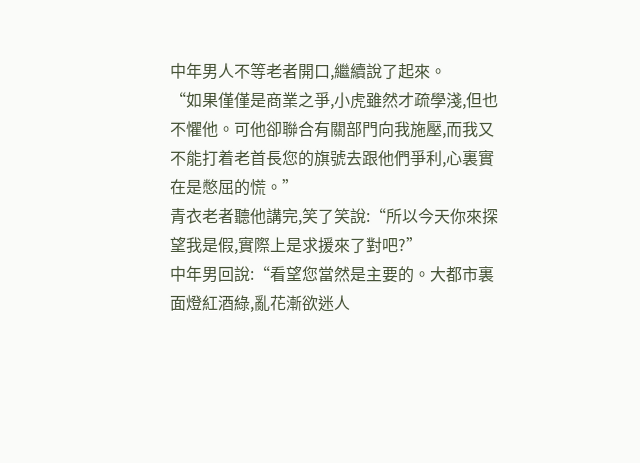中年男人不等老者開口,繼續說了起來。
“如果僅僅是商業之爭,小虎雖然才疏學淺,但也不懼他。可他卻聯合有關部門向我施壓,而我又不能打着老首長您的旗號去跟他們爭利,心裏實在是憋屈的慌。”
青衣老者聽他講完,笑了笑說:“所以今天你來探望我是假,實際上是求援來了對吧?”
中年男回說:“看望您當然是主要的。大都市裏面燈紅酒綠,亂花漸欲迷人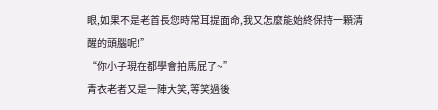眼,如果不是老首長您時常耳提面命,我又怎麼能始終保持一顆清醒的頭腦呢!”
“你小子現在都學會拍馬屁了~”
青衣老者又是一陣大笑,等笑過後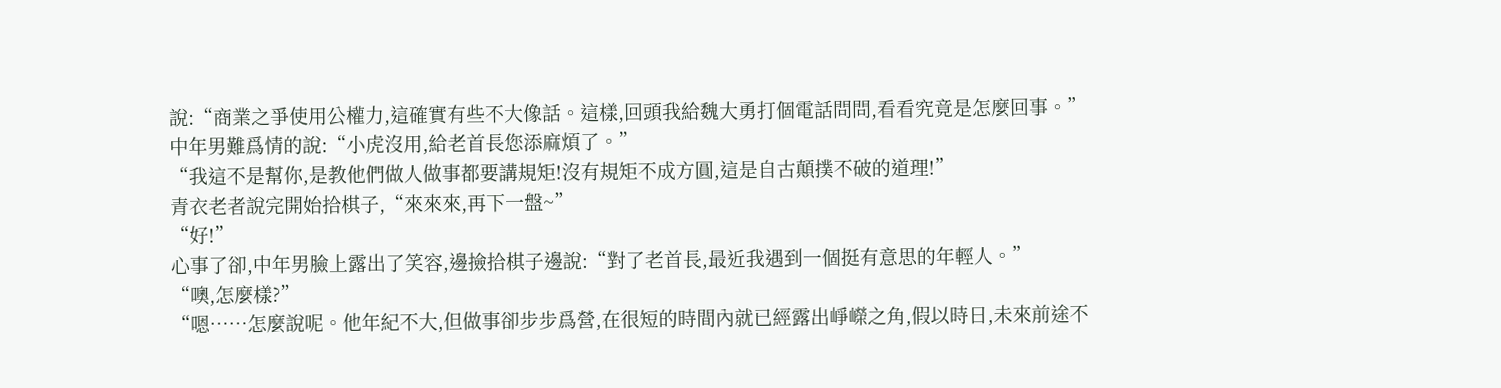說:“商業之爭使用公權力,這確實有些不大像話。這樣,回頭我給魏大勇打個電話問問,看看究竟是怎麼回事。”
中年男難爲情的說:“小虎沒用,給老首長您添麻煩了。”
“我這不是幫你,是教他們做人做事都要講規矩!沒有規矩不成方圓,這是自古顛撲不破的道理!”
青衣老者說完開始拾棋子,“來來來,再下一盤~”
“好!”
心事了卻,中年男臉上露出了笑容,邊撿拾棋子邊說:“對了老首長,最近我遇到一個挺有意思的年輕人。”
“噢,怎麼樣?”
“嗯……怎麼說呢。他年紀不大,但做事卻步步爲營,在很短的時間內就已經露出崢嶸之角,假以時日,未來前途不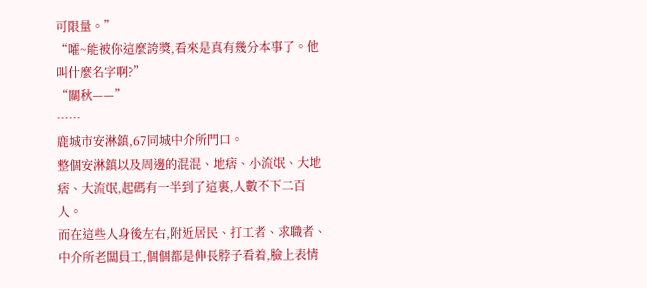可限量。”
“嚯~能被你這麼誇獎,看來是真有幾分本事了。他叫什麼名字啊?”
“關秋——”
……
鹿城市安淋鎮,67同城中介所門口。
整個安淋鎮以及周邊的混混、地痞、小流氓、大地痞、大流氓,起碼有一半到了這裏,人數不下二百人。
而在這些人身後左右,附近居民、打工者、求職者、中介所老闆員工,個個都是伸長脖子看着,臉上表情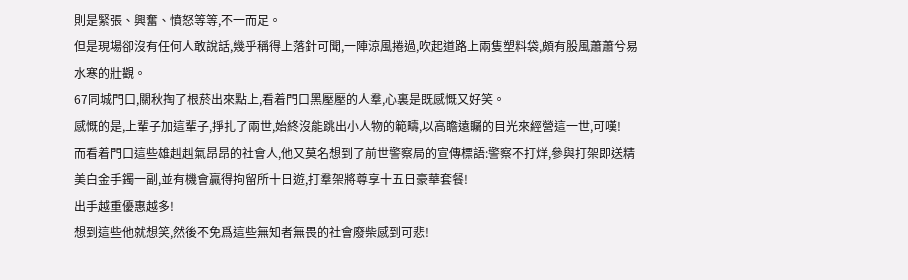則是緊張、興奮、憤怒等等,不一而足。
但是現場卻沒有任何人敢說話,幾乎稱得上落針可聞,一陣涼風捲過,吹起道路上兩隻塑料袋,頗有股風蕭蕭兮易水寒的壯觀。
67同城門口,關秋掏了根菸出來點上,看着門口黑壓壓的人羣,心裏是既感慨又好笑。
感慨的是,上輩子加這輩子,掙扎了兩世,始終沒能跳出小人物的範疇,以高瞻遠矚的目光來經營這一世,可嘆!
而看着門口這些雄赳赳氣昂昂的社會人,他又莫名想到了前世警察局的宣傳標語:警察不打烊,參與打架即送精美白金手鐲一副,並有機會贏得拘留所十日遊,打羣架將尊享十五日豪華套餐!
出手越重優惠越多!
想到這些他就想笑,然後不免爲這些無知者無畏的社會廢柴感到可悲!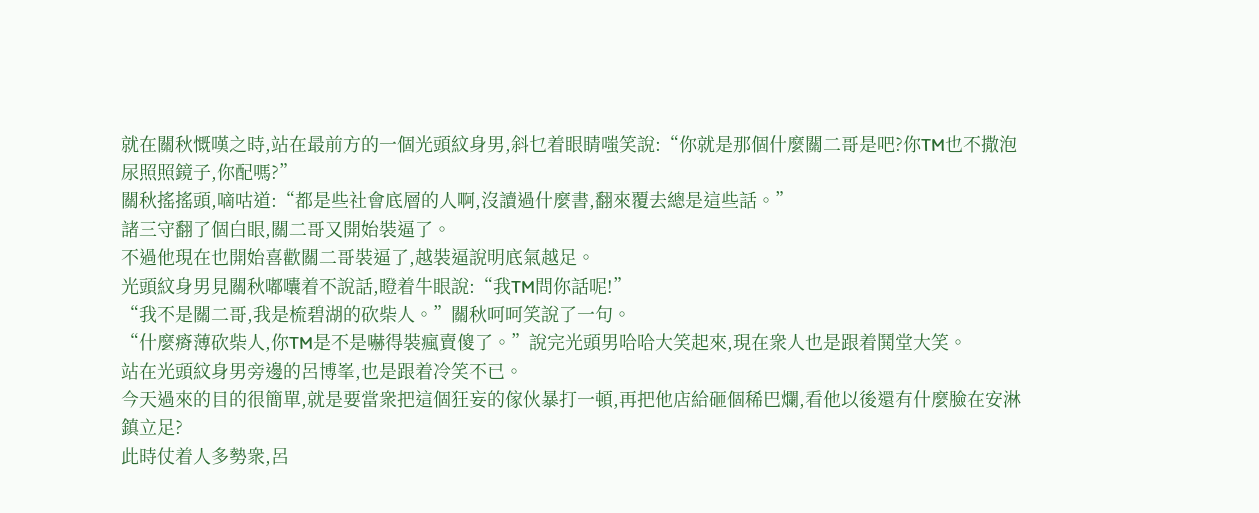就在關秋慨嘆之時,站在最前方的一個光頭紋身男,斜乜着眼睛嗤笑說:“你就是那個什麼關二哥是吧?你TM也不撒泡尿照照鏡子,你配嗎?”
關秋搖搖頭,嘀咕道:“都是些社會底層的人啊,沒讀過什麼書,翻來覆去總是這些話。”
諸三守翻了個白眼,關二哥又開始裝逼了。
不過他現在也開始喜歡關二哥裝逼了,越裝逼說明底氣越足。
光頭紋身男見關秋嘟囔着不說話,瞪着牛眼說:“我TM問你話呢!”
“我不是關二哥,我是梳碧湖的砍柴人。”關秋呵呵笑說了一句。
“什麼瘠薄砍柴人,你TM是不是嚇得裝瘋賣傻了。”說完光頭男哈哈大笑起來,現在衆人也是跟着鬨堂大笑。
站在光頭紋身男旁邊的呂博峯,也是跟着冷笑不已。
今天過來的目的很簡單,就是要當衆把這個狂妄的傢伙暴打一頓,再把他店給砸個稀巴爛,看他以後還有什麼臉在安淋鎮立足?
此時仗着人多勢衆,呂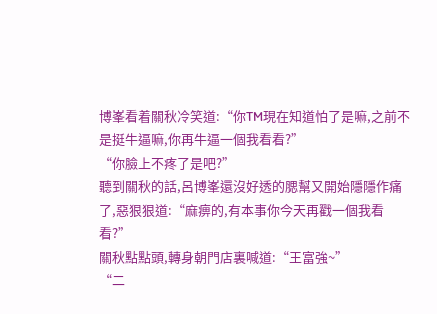博峯看着關秋冷笑道:“你TM現在知道怕了是嘛,之前不是挺牛逼嘛,你再牛逼一個我看看?”
“你臉上不疼了是吧?”
聽到關秋的話,呂博峯還沒好透的腮幫又開始隱隱作痛了,惡狠狠道:“麻痹的,有本事你今天再戳一個我看看?”
關秋點點頭,轉身朝門店裏喊道:“王富強~”
“二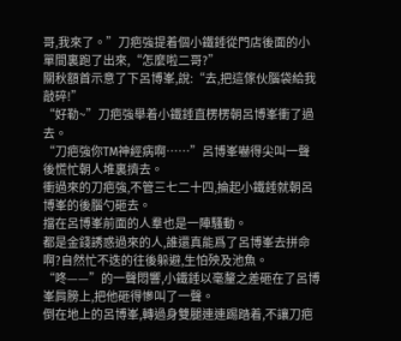哥,我來了。”刀疤強提着個小鐵錘從門店後面的小單間裏跑了出來,“怎麼啦二哥?”
關秋額首示意了下呂博峯,說:“去,把這傢伙腦袋給我敲碎!”
“好勒~”刀疤強舉着小鐵錘直楞楞朝呂博峯衝了過去。
“刀疤強你TM神經病啊……”呂博峯嚇得尖叫一聲後慌忙朝人堆裏擠去。
衝過來的刀疤強,不管三七二十四,掄起小鐵錘就朝呂博峯的後腦勺砸去。
擋在呂博峯前面的人羣也是一陣騷動。
都是金錢誘惑過來的人,誰還真能爲了呂博峯去拼命啊?自然忙不迭的往後躲避,生怕殃及池魚。
“咚——”的一聲悶響,小鐵錘以毫釐之差砸在了呂博峯肩膀上,把他砸得慘叫了一聲。
倒在地上的呂博峯,轉過身雙腿連連踢踏着,不讓刀疤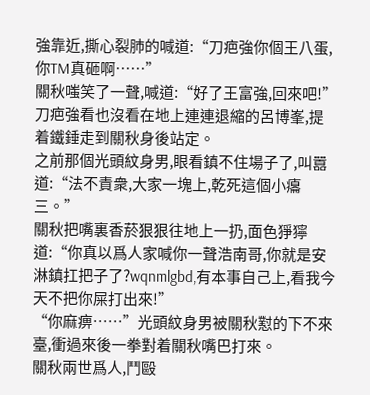強靠近,撕心裂肺的喊道:“刀疤強你個王八蛋,你TM真砸啊……”
關秋嗤笑了一聲,喊道:“好了王富強,回來吧!”
刀疤強看也沒看在地上連連退縮的呂博峯,提着鐵錘走到關秋身後站定。
之前那個光頭紋身男,眼看鎮不住場子了,叫囂道:“法不責衆,大家一塊上,乾死這個小癟三。”
關秋把嘴裏香菸狠狠往地上一扔,面色猙獰道:“你真以爲人家喊你一聲浩南哥,你就是安淋鎮扛把子了?wqnmlgbd,有本事自己上,看我今天不把你屎打出來!”
“你麻痹……”光頭紋身男被關秋懟的下不來臺,衝過來後一拳對着關秋嘴巴打來。
關秋兩世爲人,鬥毆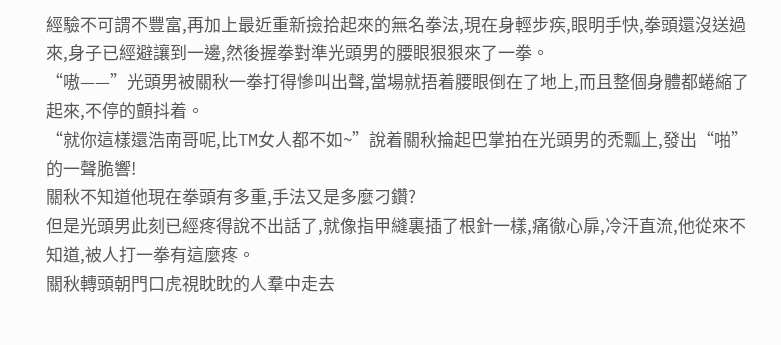經驗不可謂不豐富,再加上最近重新撿拾起來的無名拳法,現在身輕步疾,眼明手快,拳頭還沒送過來,身子已經避讓到一邊,然後握拳對準光頭男的腰眼狠狠來了一拳。
“嗷——”光頭男被關秋一拳打得慘叫出聲,當場就捂着腰眼倒在了地上,而且整個身體都蜷縮了起來,不停的顫抖着。
“就你這樣還浩南哥呢,比TM女人都不如~”說着關秋掄起巴掌拍在光頭男的禿瓢上,發出“啪”的一聲脆響!
關秋不知道他現在拳頭有多重,手法又是多麼刁鑽?
但是光頭男此刻已經疼得說不出話了,就像指甲縫裏插了根針一樣,痛徹心扉,冷汗直流,他從來不知道,被人打一拳有這麼疼。
關秋轉頭朝門口虎視眈眈的人羣中走去